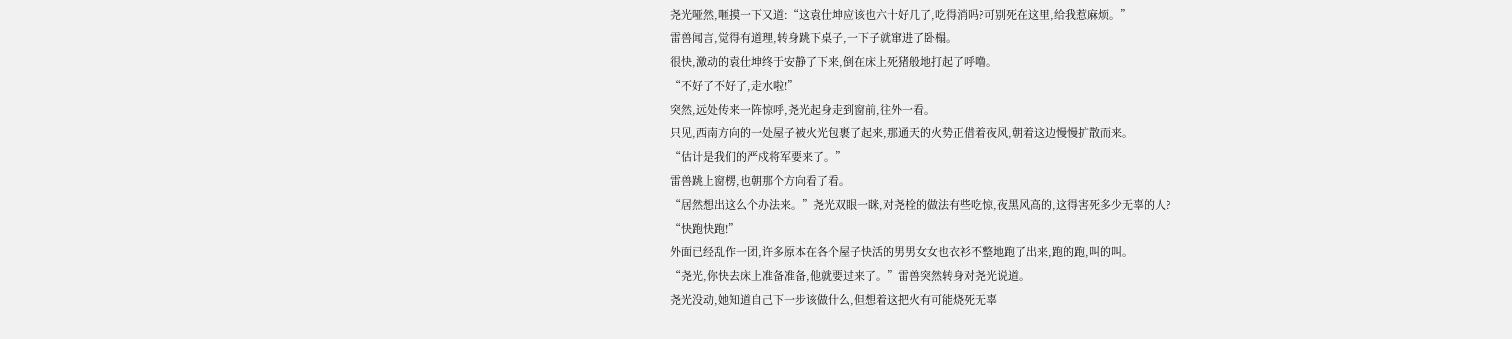尧光哑然,咂摸一下又道:“这袁仕坤应该也六十好几了,吃得消吗?可别死在这里,给我惹麻烦。”
雷兽闻言,觉得有道理,转身跳下桌子,一下子就窜进了卧榻。
很快,激动的袁仕坤终于安静了下来,倒在床上死猪般地打起了呼噜。
“不好了不好了,走水啦!”
突然,远处传来一阵惊呼,尧光起身走到窗前,往外一看。
只见,西南方向的一处屋子被火光包裹了起来,那通天的火势正借着夜风,朝着这边慢慢扩散而来。
“估计是我们的严戍将军要来了。”
雷兽跳上窗楞,也朝那个方向看了看。
“居然想出这么个办法来。”尧光双眼一眯,对尧栓的做法有些吃惊,夜黑风高的,这得害死多少无辜的人?
“快跑快跑!”
外面已经乱作一团,许多原本在各个屋子快活的男男女女也衣衫不整地跑了出来,跑的跑,叫的叫。
“尧光,你快去床上准备准备,他就要过来了。”雷兽突然转身对尧光说道。
尧光没动,她知道自己下一步该做什么,但想着这把火有可能烧死无辜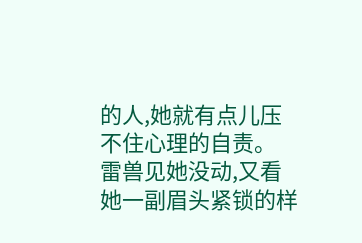的人,她就有点儿压不住心理的自责。
雷兽见她没动,又看她一副眉头紧锁的样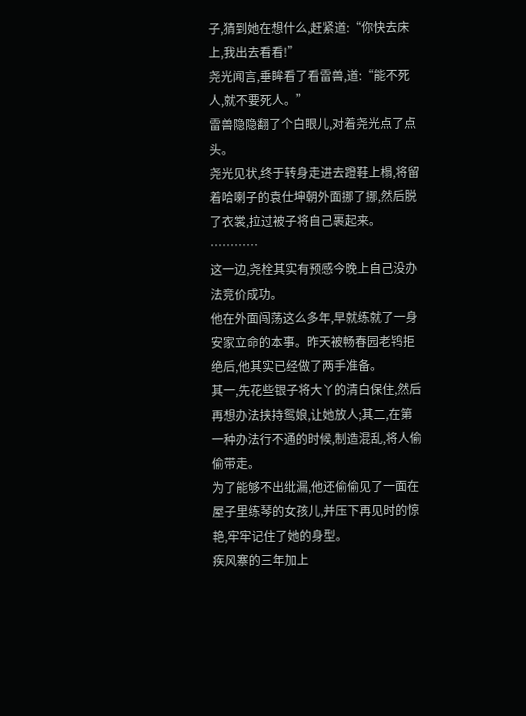子,猜到她在想什么,赶紧道:“你快去床上,我出去看看!”
尧光闻言,垂眸看了看雷兽,道:“能不死人,就不要死人。”
雷兽隐隐翻了个白眼儿,对着尧光点了点头。
尧光见状,终于转身走进去蹬鞋上榻,将留着哈喇子的袁仕坤朝外面挪了挪,然后脱了衣裳,拉过被子将自己裹起来。
…………
这一边,尧栓其实有预感今晚上自己没办法竞价成功。
他在外面闯荡这么多年,早就练就了一身安家立命的本事。昨天被畅春园老鸨拒绝后,他其实已经做了两手准备。
其一,先花些银子将大丫的清白保住,然后再想办法挟持鸳娘,让她放人;其二,在第一种办法行不通的时候,制造混乱,将人偷偷带走。
为了能够不出纰漏,他还偷偷见了一面在屋子里练琴的女孩儿,并压下再见时的惊艳,牢牢记住了她的身型。
疾风寨的三年加上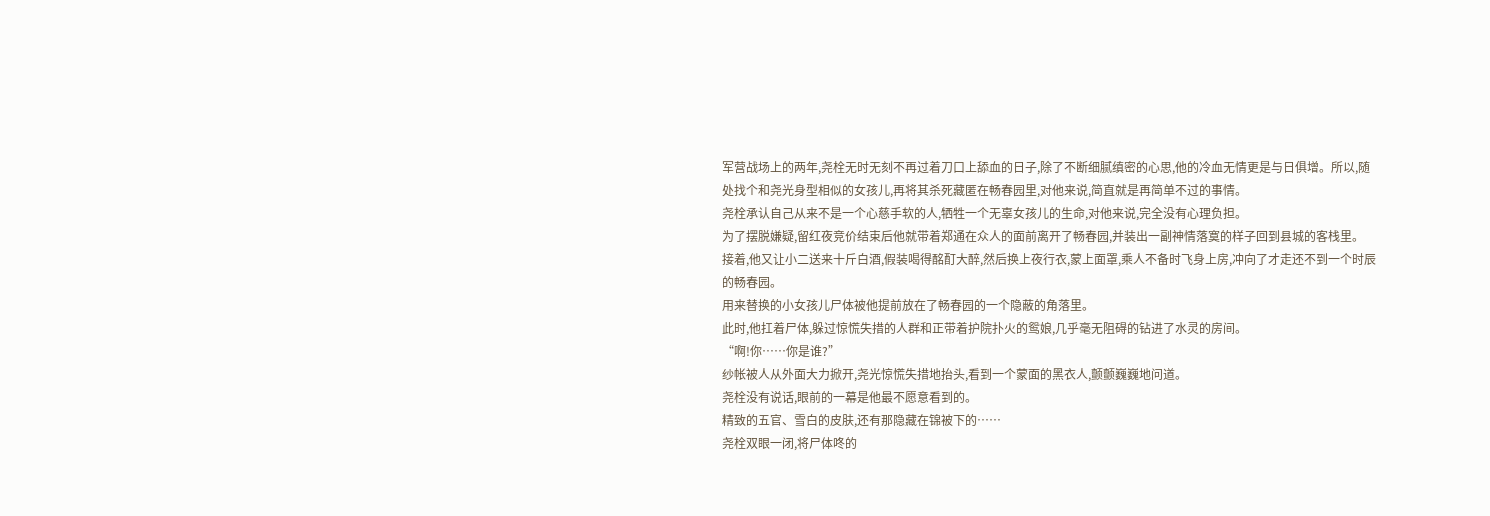军营战场上的两年,尧栓无时无刻不再过着刀口上舔血的日子,除了不断细腻缜密的心思,他的冷血无情更是与日俱增。所以,随处找个和尧光身型相似的女孩儿,再将其杀死藏匿在畅春园里,对他来说,简直就是再简单不过的事情。
尧栓承认自己从来不是一个心慈手软的人,牺牲一个无辜女孩儿的生命,对他来说,完全没有心理负担。
为了摆脱嫌疑,留红夜竞价结束后他就带着郑通在众人的面前离开了畅春园,并装出一副神情落寞的样子回到县城的客栈里。
接着,他又让小二送来十斤白酒,假装喝得酩酊大醉,然后换上夜行衣,蒙上面罩,乘人不备时飞身上房,冲向了才走还不到一个时辰的畅春园。
用来替换的小女孩儿尸体被他提前放在了畅春园的一个隐蔽的角落里。
此时,他扛着尸体,躲过惊慌失措的人群和正带着护院扑火的鸳娘,几乎毫无阻碍的钻进了水灵的房间。
“啊!你……你是谁?”
纱帐被人从外面大力掀开,尧光惊慌失措地抬头,看到一个蒙面的黑衣人,颤颤巍巍地问道。
尧栓没有说话,眼前的一幕是他最不愿意看到的。
精致的五官、雪白的皮肤,还有那隐藏在锦被下的……
尧栓双眼一闭,将尸体咚的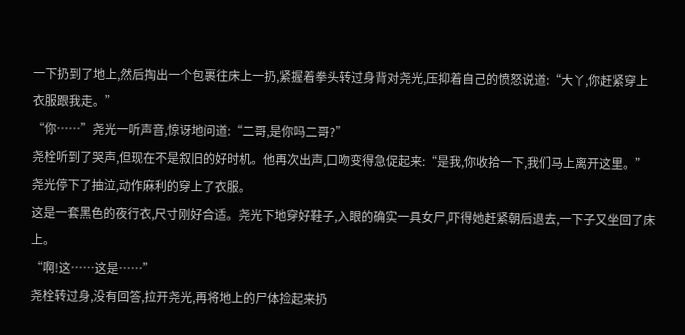一下扔到了地上,然后掏出一个包裹往床上一扔,紧握着拳头转过身背对尧光,压抑着自己的愤怒说道:“大丫,你赶紧穿上衣服跟我走。”
“你……”尧光一听声音,惊讶地问道:“二哥,是你吗二哥?”
尧栓听到了哭声,但现在不是叙旧的好时机。他再次出声,口吻变得急促起来:“是我,你收拾一下,我们马上离开这里。”
尧光停下了抽泣,动作麻利的穿上了衣服。
这是一套黑色的夜行衣,尺寸刚好合适。尧光下地穿好鞋子,入眼的确实一具女尸,吓得她赶紧朝后退去,一下子又坐回了床上。
“啊!这……这是……”
尧栓转过身,没有回答,拉开尧光,再将地上的尸体捡起来扔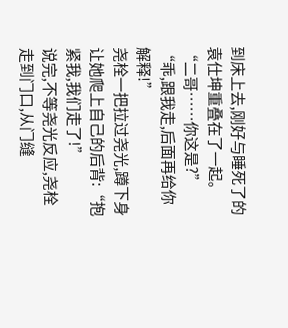到床上去,刚好与睡死了的袁仕坤重叠在了一起。
“二哥……你这是?”
“乖,跟我走,后面再给你解释!”
尧栓一把拉过尧光,蹲下身让她爬上自己的后背:“抱紧我,我们走了!”
说完,不等尧光反应,尧栓走到门口,从门缝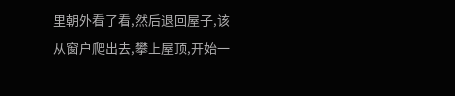里朝外看了看,然后退回屋子,该从窗户爬出去,攀上屋顶,开始一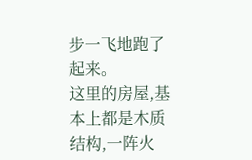步一飞地跑了起来。
这里的房屋,基本上都是木质结构,一阵火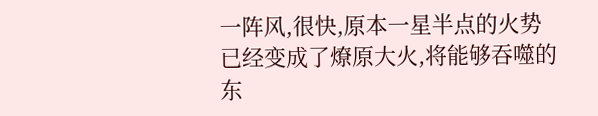一阵风,很快,原本一星半点的火势已经变成了燎原大火,将能够吞噬的东